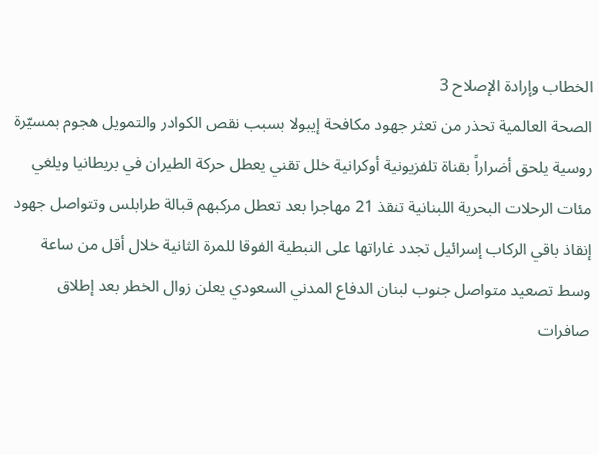الخطاب وإرادة الإصلاح 3
الصحة العالمية تحذر من تعثر جهود مكافحة إيبولا بسبب نقص الكوادر والتمويل هجوم بمسيّرة روسية يلحق أضراراً بقناة تلفزيونية أوكرانية خلل تقني يعطل حركة الطيران في بريطانيا ويلغي مئات الرحلات البحرية اللبنانية تنقذ 21 مهاجرا بعد تعطل مركبهم قبالة طرابلس وتتواصل جهود إنقاذ باقي الركاب إسرائيل تجدد غاراتها على النبطية الفوقا للمرة الثانية خلال أقل من ساعة وسط تصعيد متواصل جنوب لبنان الدفاع المدني السعودي يعلن زوال الخطر بعد إطلاق صافرات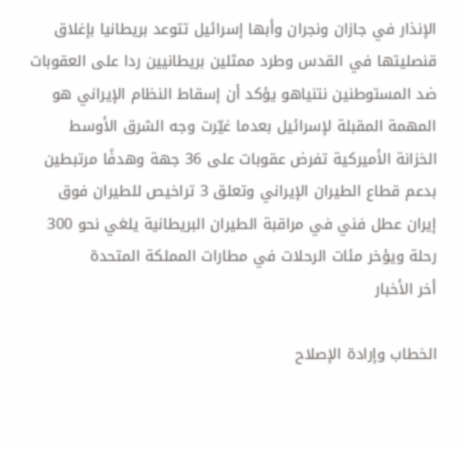الإنذار في جازان ونجران وأبها إسرائيل تتوعد بريطانيا بإغلاق قنصليتها في القدس وطرد ممثلين بريطانيين ردا على العقوبات ضد المستوطنين نتنياهو يؤكد أن إسقاط النظام الإيراني هو المهمة المقبلة لإسرائيل بعدما غيّرت وجه الشرق الأوسط الخزانة الأميركية تفرض عقوبات على 36 جهة وهدفًا مرتبطين بدعم قطاع الطيران الإيراني وتعلق 3 تراخيص للطيران فوق إيران عطل فني في مراقبة الطيران البريطانية يلغي نحو 300 رحلة ويؤخر مئات الرحلات في مطارات المملكة المتحدة
أخر الأخبار

الخطاب وإرادة الإصلاح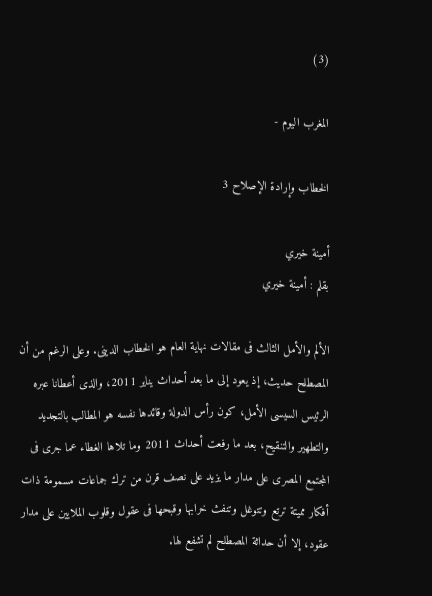(3)

المغرب اليوم -

الخطاب وإرادة الإصلاح 3

أمينة خيري
بقلم : أمينة خيري

الألم والأمل الثالث فى مقالات نهاية العام هو الخطاب الدينى. وعلى الرغم من أن المصطلح حديث، إذ يعود إلى ما بعد أحداث يناير 2011، والذى أعطانا عبره الرئيس السيسى الأمل، كون رأس الدولة وقائدها نفسه هو المطالب بالتجديد والتطهير والتنقيح، بعد ما رفعت أحداث 2011 وما تلاها الغطاء عما جرى فى المجتمع المصرى على مدار ما يزيد على نصف قرن من ترك جماعات مسمومة ذات أفكار مميتة ترتع وتتوغل وتنفث خرابها وقبحها فى عقول وقلوب الملايين على مدار عقود، إلا أن حداثة المصطلح لم تشفع لها.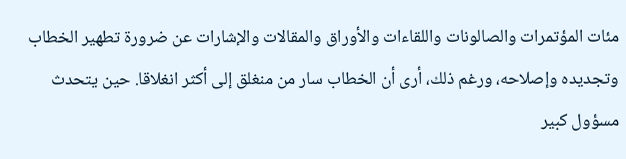مئات المؤتمرات والصالونات واللقاءات والأوراق والمقالات والإشارات عن ضرورة تطهير الخطاب وتجديده وإصلاحه، ورغم ذلك، أرى أن الخطاب سار من منغلق إلى أكثر انغلاقا. حين يتحدث مسؤول كبير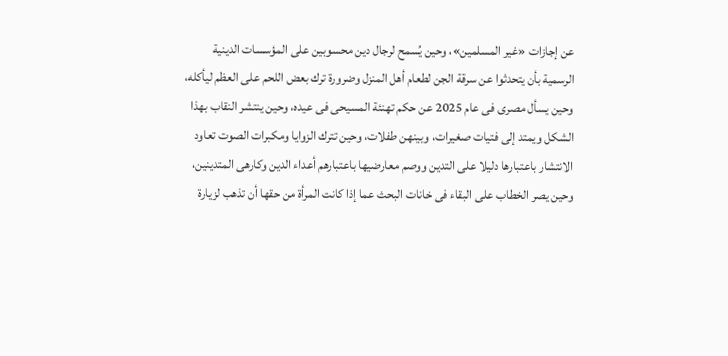عن إجازات «غير المسلمين»، وحين يُسمح لرجال دين محسوبين على المؤسسات الدينية الرسمية بأن يتحدثوا عن سرقة الجن لطعام أهل المنزل وضرورة ترك بعض اللحم على العظم ليأكله، وحين يسأل مصرى فى عام 2025 عن حكم تهنئة المسيحى فى عيده، وحين ينتشر النقاب بهذا الشكل ويمتد إلى فتيات صغيرات، وبينهن طفلات، وحين تترك الزوايا ومكبرات الصوت تعاود الانتشار باعتبارها دليلا على التدين ووصم معارضيها باعتبارهم أعداء الدين وكارهى المتدينين، وحين يصر الخطاب على البقاء فى خانات البحث عما إذا كانت المرأة من حقها أن تذهب لزيارة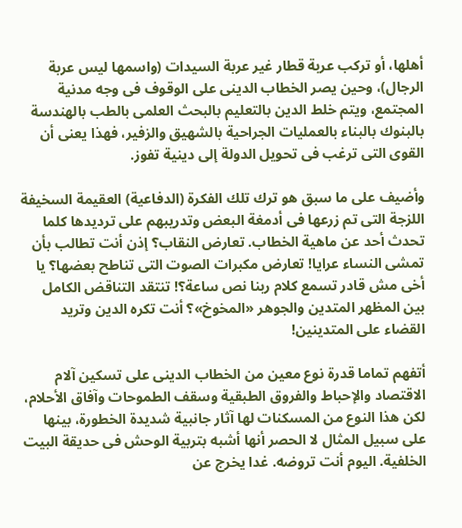أهلها، أو تركب عربة قطار غير عربة السيدات (واسمها ليس عربة الرجال)، وحين يصر الخطاب الدينى على الوقوف فى وجه مدنية المجتمع، ويتم خلط الدين بالتعليم بالبحث العلمى بالطب بالهندسة بالبنوك بالبناء بالعمليات الجراحية بالشهيق والزفير، فهذا يعنى أن القوى التى ترغب فى تحويل الدولة إلى دينية تفوز.

وأضيف على ما سبق هو ترك تلك الفكرة (الدفاعية) العقيمة السخيفة اللزجة التى تم زرعها فى أدمغة البعض وتدريبهم على ترديدها كلما تحدث أحد عن ماهية الخطاب. تعارض النقاب؟ إذن أنت تطالب بأن تمشى النساء عرايا! تعارض مكبرات الصوت التى تناطح بعضها؟ يا أخى مش قادر تسمع كلام ربنا نص ساعة؟! تنتقد التناقض الكامل بين المظهر المتدين والجوهر «المخوخ»؟ أنت تكره الدين وتريد القضاء على المتدينين!

أتفهم تماما قدرة نوع معين من الخطاب الدينى على تسكين آلام الاقتصاد والإحباط والفروق الطبقية وسقف الطموحات وآفاق الأحلام، لكن هذا النوع من المسكنات لها آثار جانبية شديدة الخطورة، بينها على سبيل المثال لا الحصر أنها أشبه بتربية الوحش فى حديقة البيت الخلفية. اليوم أنت تروضه. غدا يخرج عن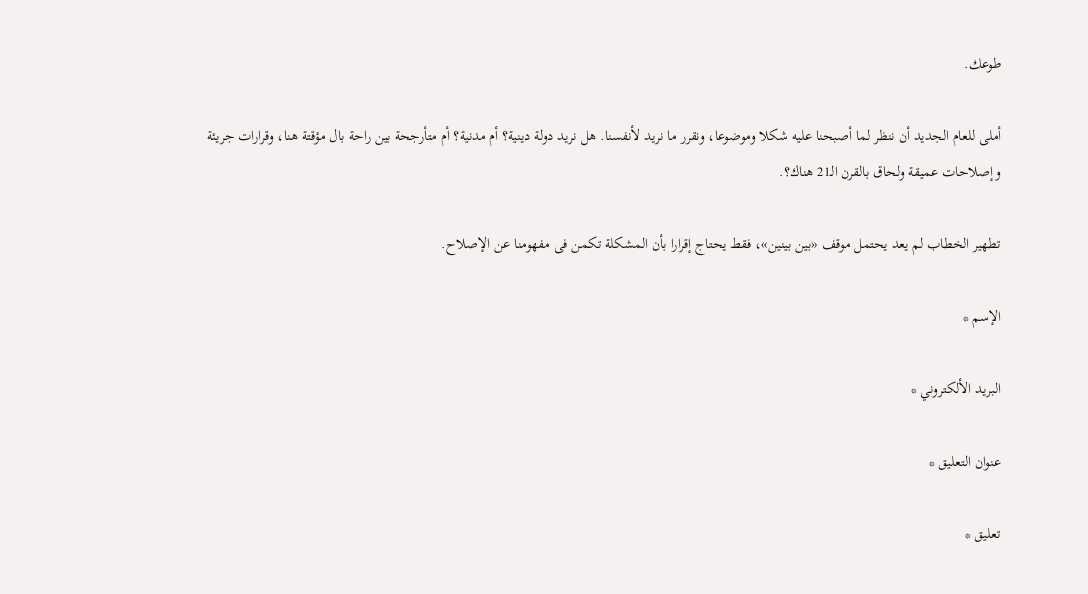طوعك.

أملى للعام الجديد أن ننظر لما أصبحنا عليه شكلا وموضوعا، ونقرر ما نريد لأنفسنا. هل نريد دولة دينية؟ أم مدنية؟ أم متأرجحة بين راحة بال مؤقتة هنا، وقرارات جريئة وإصلاحات عميقة ولحاق بالقرن الـ21 هناك؟.

تطهير الخطاب لم يعد يحتمل موقف «بين بينين»، فقط يحتاج إقرارا بأن المشكلة تكمن فى مفهومنا عن الإصلاح.

الإسم *

البريد الألكتروني *

عنوان التعليق *

تعليق *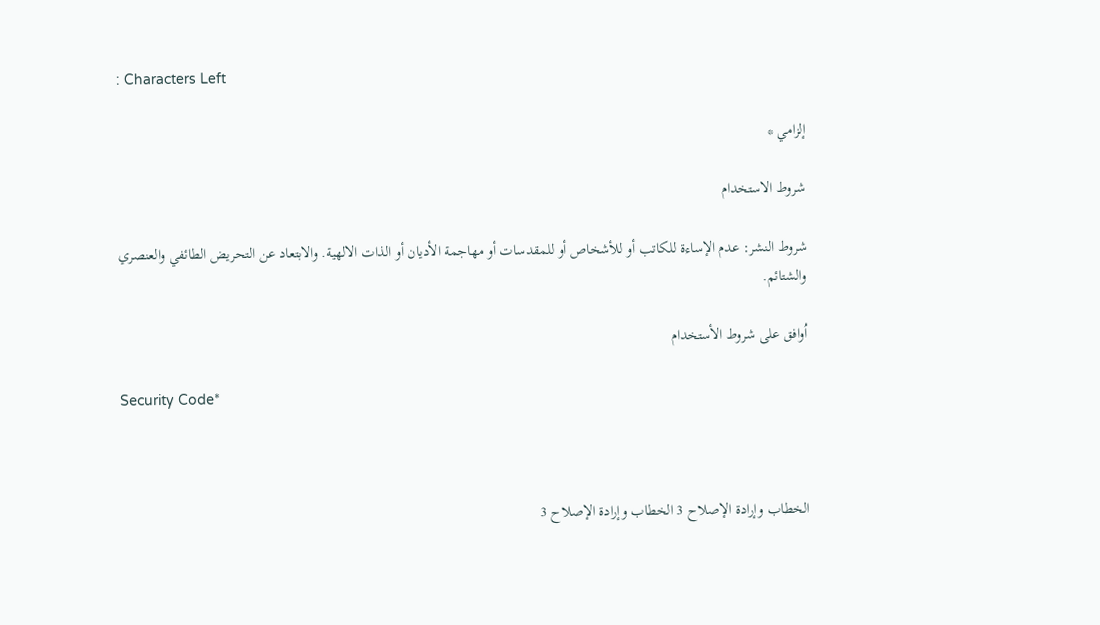: Characters Left

إلزامي *

شروط الاستخدام

شروط النشر: عدم الإساءة للكاتب أو للأشخاص أو للمقدسات أو مهاجمة الأديان أو الذات الالهية. والابتعاد عن التحريض الطائفي والعنصري والشتائم.

اُوافق على شروط الأستخدام

Security Code*



الخطاب وإرادة الإصلاح 3 الخطاب وإرادة الإصلاح 3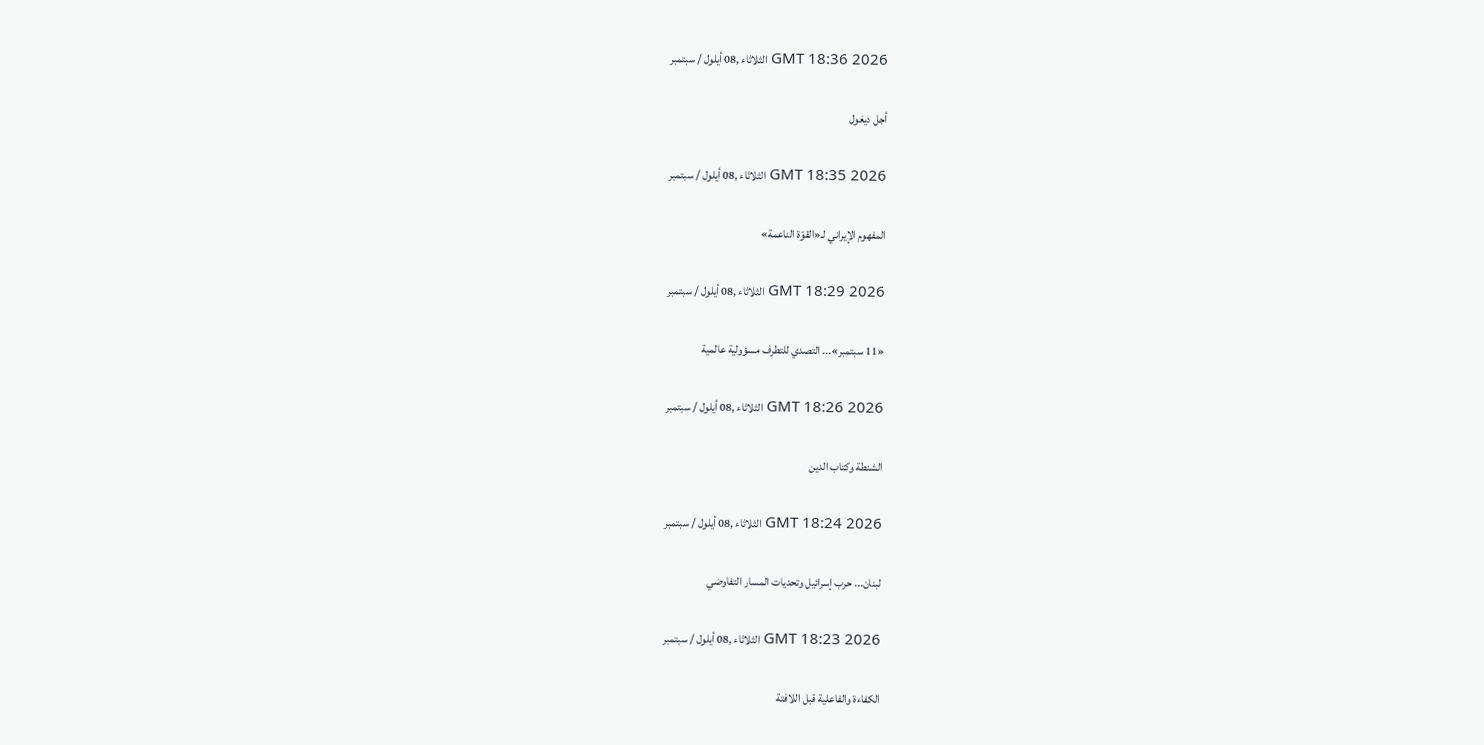GMT 18:36 2026 الثلاثاء ,08 أيلول / سبتمبر

أجل ديغول

GMT 18:35 2026 الثلاثاء ,08 أيلول / سبتمبر

المفهوم الإيراني لـ«القوّة الناعمة»

GMT 18:29 2026 الثلاثاء ,08 أيلول / سبتمبر

«11 سبتمبر»... التصدي للتطرف مسؤولية عالمية

GMT 18:26 2026 الثلاثاء ,08 أيلول / سبتمبر

الشنطة وكتاب الدين

GMT 18:24 2026 الثلاثاء ,08 أيلول / سبتمبر

لبنان... حرب إسرائيل وتحديات المسار التفاوضي

GMT 18:23 2026 الثلاثاء ,08 أيلول / سبتمبر

الكفاءة والفاعلية قبل اللافتة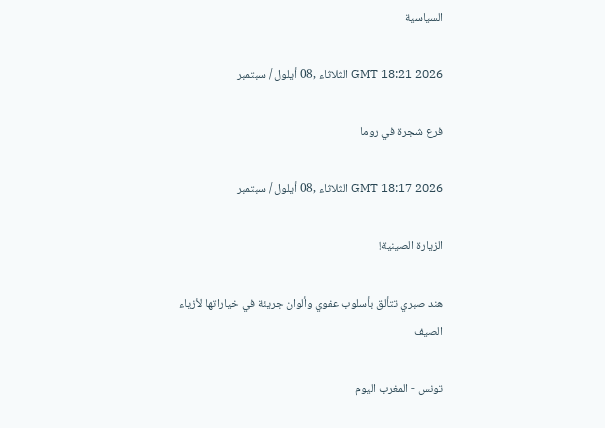السياسية

GMT 18:21 2026 الثلاثاء ,08 أيلول / سبتمبر

فرع شجرة في روما

GMT 18:17 2026 الثلاثاء ,08 أيلول / سبتمبر

الزيارة الصينية!

هند صبري تتألق بأسلوب عفوي وألوان جريئة في خياراتها لأزياء الصيف

تونس - المغرب اليوم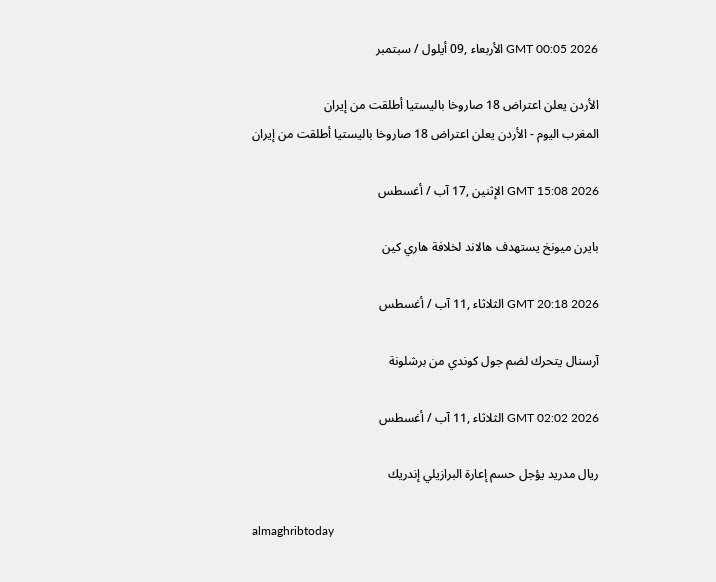GMT 00:05 2026 الأربعاء ,09 أيلول / سبتمبر

الأردن يعلن اعتراض 18 صاروخا باليستيا أطلقت من إيران
المغرب اليوم - الأردن يعلن اعتراض 18 صاروخا باليستيا أطلقت من إيران

GMT 15:08 2026 الإثنين ,17 آب / أغسطس

بايرن ميونخ يستهدف هالاند لخلافة هاري كين

GMT 20:18 2026 الثلاثاء ,11 آب / أغسطس

آرسنال يتحرك لضم جول كوندي من برشلونة

GMT 02:02 2026 الثلاثاء ,11 آب / أغسطس

ريال مدريد يؤجل حسم إعارة البرازيلي إندريك

almaghribtoday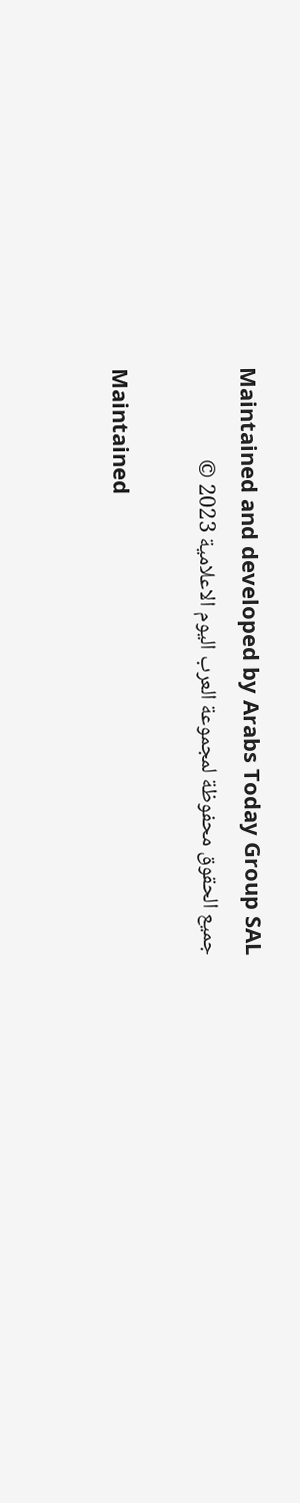Maintained and developed by Arabs Today Group SAL
جميع الحقوق محفوظة لمجموعة العرب اليوم الاعلامية 2023 ©

Maintained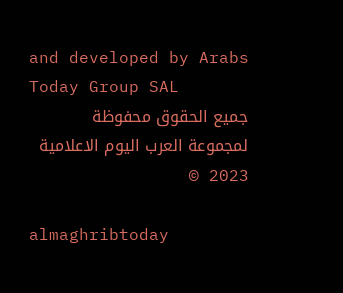and developed by Arabs Today Group SAL
جميع الحقوق محفوظة لمجموعة العرب اليوم الاعلامية 2023 ©

almaghribtoday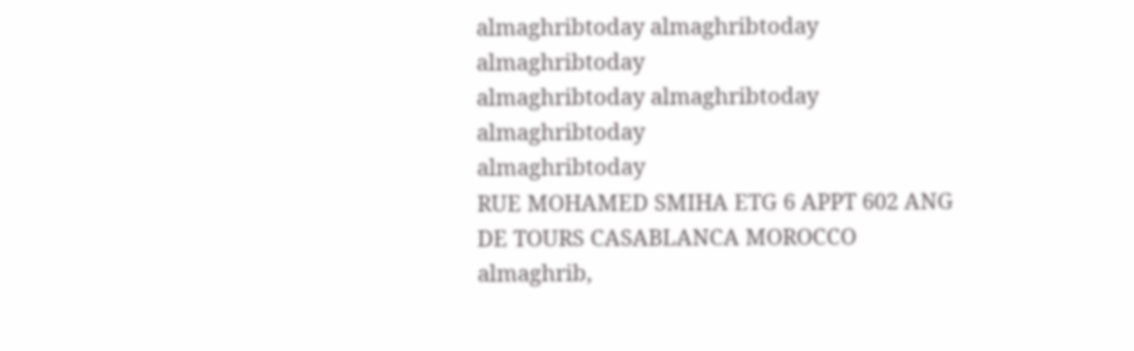almaghribtoday almaghribtoday almaghribtoday
almaghribtoday almaghribtoday almaghribtoday
almaghribtoday
RUE MOHAMED SMIHA ETG 6 APPT 602 ANG DE TOURS CASABLANCA MOROCCO
almaghrib,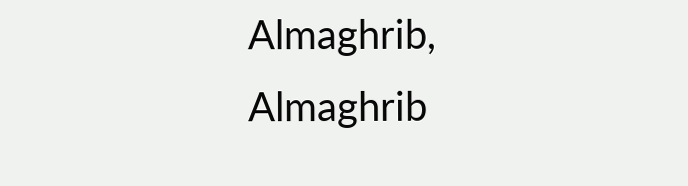Almaghrib, Almaghrib